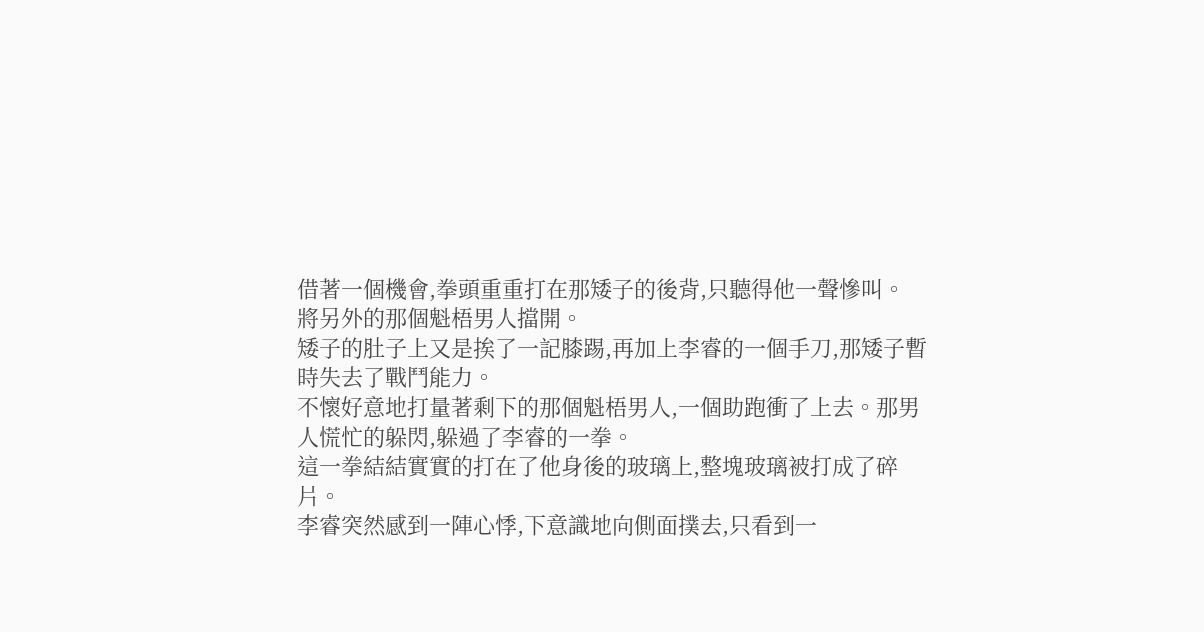借著一個機會,拳頭重重打在那矮子的後背,只聽得他一聲慘叫。
將另外的那個魁梧男人擋開。
矮子的肚子上又是挨了一記膝踢,再加上李睿的一個手刀,那矮子暫時失去了戰鬥能力。
不懷好意地打量著剩下的那個魁梧男人,一個助跑衝了上去。那男人慌忙的躲閃,躲過了李睿的一拳。
這一拳結結實實的打在了他身後的玻璃上,整塊玻璃被打成了碎片。
李睿突然感到一陣心悸,下意識地向側面撲去,只看到一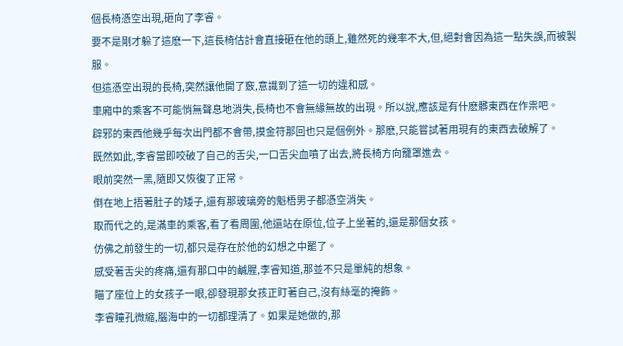個長椅憑空出現,砸向了李睿。
要不是剛才躲了這麽一下,這長椅估計會直接砸在他的頭上,雖然死的幾率不大,但,絕對會因為這一點失誤,而被製服。
但這憑空出現的長椅,突然讓他開了竅,意識到了這一切的違和感。
車廂中的乘客不可能悄無聲息地消失,長椅也不會無緣無故的出現。所以說,應該是有什麽髒東西在作祟吧。
辟邪的東西他幾乎每次出門都不會帶,摸金符那回也只是個例外。那麽,只能嘗試著用現有的東西去破解了。
既然如此,李睿當即咬破了自己的舌尖,一口舌尖血噴了出去,將長椅方向籠罩進去。
眼前突然一黑,隨即又恢復了正常。
倒在地上捂著肚子的矮子,還有那玻璃旁的魁梧男子都憑空消失。
取而代之的,是滿車的乘客,看了看周圍,他還站在原位,位子上坐著的,還是那個女孩。
仿佛之前發生的一切,都只是存在於他的幻想之中罷了。
感受著舌尖的疼痛,還有那口中的鹹腥,李睿知道,那並不只是單純的想象。
瞄了座位上的女孩子一眼,卻發現那女孩正盯著自己,沒有絲毫的掩飾。
李睿瞳孔微縮,腦海中的一切都理清了。如果是她做的,那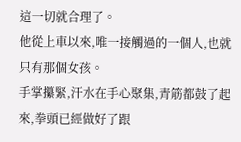這一切就合理了。
他從上車以來,唯一接觸過的一個人,也就只有那個女孩。
手掌攥緊,汗水在手心聚集,青筋都鼓了起來,拳頭已經做好了跟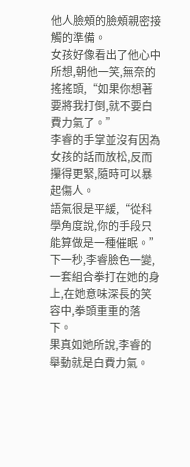他人臉頰的臉頰親密接觸的準備。
女孩好像看出了他心中所想,朝他一笑,無奈的搖搖頭,“如果你想著要將我打倒,就不要白費力氣了。”
李睿的手掌並沒有因為女孩的話而放松,反而攥得更緊,隨時可以暴起傷人。
語氣很是平緩,“從科學角度說,你的手段只能算做是一種催眠。”
下一秒,李睿臉色一變,一套組合拳打在她的身上,在她意味深長的笑容中,拳頭重重的落下。
果真如她所說,李睿的舉動就是白費力氣。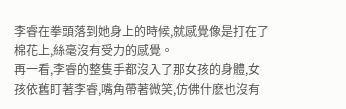李睿在拳頭落到她身上的時候,就感覺像是打在了棉花上,絲毫沒有受力的感覺。
再一看,李睿的整隻手都沒入了那女孩的身體,女孩依舊盯著李睿,嘴角帶著微笑,仿佛什麽也沒有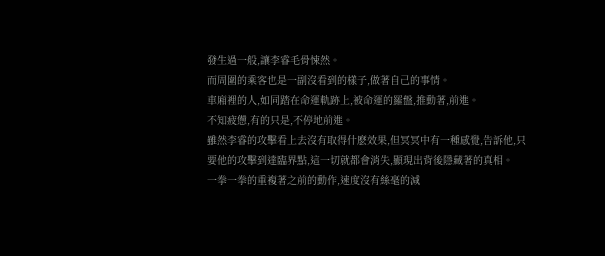發生過一般,讓李睿毛骨悚然。
而周圍的乘客也是一副沒看到的樣子,做著自己的事情。
車廂裡的人,如同踏在命運軌跡上,被命運的羅盤,推動著,前進。
不知疲憊,有的只是,不停地前進。
雖然李睿的攻擊看上去沒有取得什麽效果,但冥冥中有一種感覺,告訴他,只要他的攻擊到達臨界點,這一切就都會消失,顯現出背後隱藏著的真相。
一拳一拳的重複著之前的動作,速度沒有絲毫的減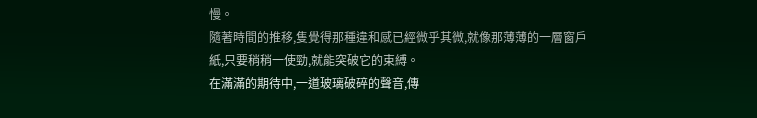慢。
隨著時間的推移,隻覺得那種違和感已經微乎其微,就像那薄薄的一層窗戶紙,只要稍稍一使勁,就能突破它的束縛。
在滿滿的期待中,一道玻璃破碎的聲音,傳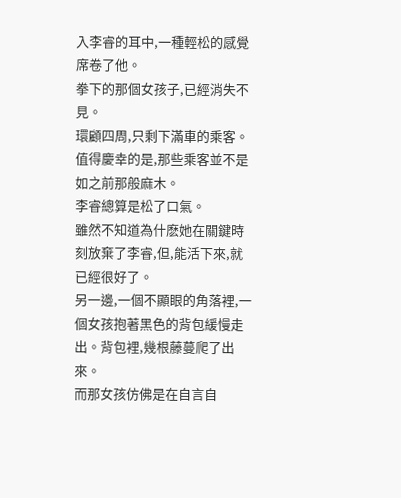入李睿的耳中,一種輕松的感覺席卷了他。
拳下的那個女孩子,已經消失不見。
環顧四周,只剩下滿車的乘客。
值得慶幸的是,那些乘客並不是如之前那般麻木。
李睿總算是松了口氣。
雖然不知道為什麽她在關鍵時刻放棄了李睿,但,能活下來,就已經很好了。
另一邊,一個不顯眼的角落裡,一個女孩抱著黑色的背包緩慢走出。背包裡,幾根藤蔓爬了出來。
而那女孩仿佛是在自言自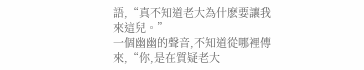語,“真不知道老大為什麽要讓我來這兒。”
一個幽幽的聲音,不知道從哪裡傳來,“你,是在質疑老大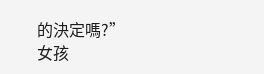的決定嗎?”
女孩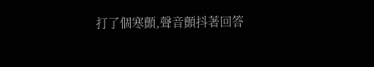打了個寒顫,聲音顫抖著回答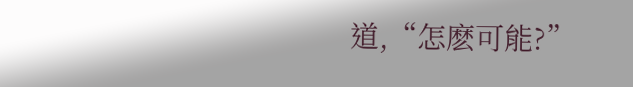道,“怎麽可能?”